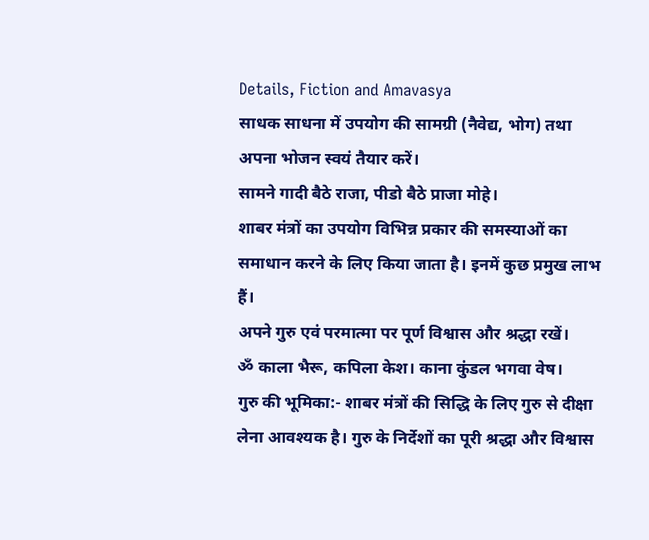Details, Fiction and Amavasya
साधक साधना में उपयोग की सामग्री (नैवेद्य, भोग) तथा अपना भोजन स्वयं तैयार करें।
सामने गादी बैठे राजा, पीडो बैठे प्राजा मोहे।
शाबर मंत्रों का उपयोग विभिन्न प्रकार की समस्याओं का समाधान करने के लिए किया जाता है। इनमें कुछ प्रमुख लाभ हैं।
अपने गुरु एवं परमात्मा पर पूर्ण विश्वास और श्रद्धा रखें।
ॐ काला भैरू, कपिला केश। काना कुंडल भगवा वेष।
गुरु की भूमिका:- शाबर मंत्रों की सिद्धि के लिए गुरु से दीक्षा लेना आवश्यक है। गुरु के निर्देशों का पूरी श्रद्धा और विश्वास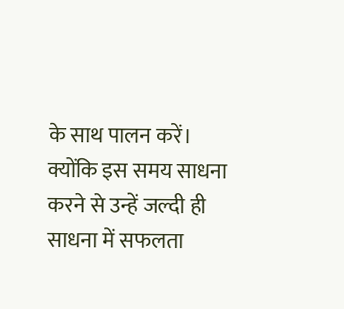के साथ पालन करें।
क्योंकि इस समय साधना करने से उन्हें जल्दी ही साधना में सफलता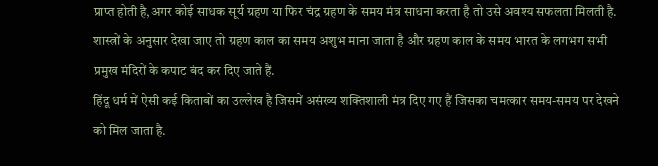प्राप्त होती है,अगर कोई साधक सूर्य ग्रहण या फिर चंद्र ग्रहण के समय मंत्र साधना करता है तो उसे अवश्य सफलता मिलती है.
शास्त्रों के अनुसार देखा जाए तो ग्रहण काल का समय अशुभ माना जाता है और ग्रहण काल के समय भारत के लगभग सभी प्रमुख मंदिरों के कपाट बंद कर दिए जाते हैं.
हिंदू धर्म में ऐसी कई किताबों का उल्लेख है जिसमें असंख्य शक्तिशाली मंत्र दिए गए हैं जिसका चमत्कार समय-समय पर देखने को मिल जाता है.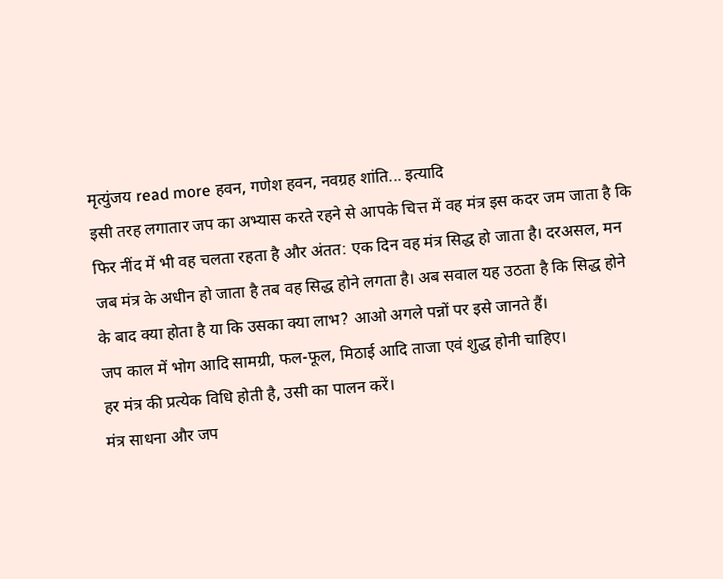मृत्युंजय read more हवन, गणेश हवन, नवग्रह शांति... इत्यादि
इसी तरह लगातार जप का अभ्यास करते रहने से आपके चित्त में वह मंत्र इस कदर जम जाता है कि फिर नींद में भी वह चलता रहता है और अंतत: एक दिन वह मंत्र सिद्ध हो जाता है। दरअसल, मन जब मंत्र के अधीन हो जाता है तब वह सिद्ध होने लगता है। अब सवाल यह उठता है कि सिद्ध होने के बाद क्या होता है या कि उसका क्या लाभ? आओ अगले पन्नों पर इसे जानते हैं।
जप काल में भोग आदि सामग्री, फल-फूल, मिठाई आदि ताजा एवं शुद्ध होनी चाहिए।
हर मंत्र की प्रत्येक विधि होती है, उसी का पालन करें।
मंत्र साधना और जप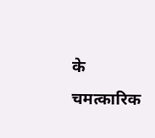के चमत्कारिक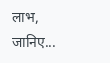लाभ, जानिए...